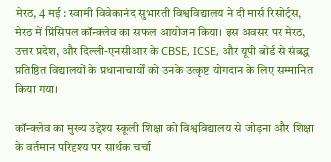मेरठ, 4 मई : स्वामी विवेकानंद सुभारती विश्वविद्यालय ने दी मार्स रिसोर्ट्स, मेरठ में प्रिंसिपल कॉन्क्लेव का सफल आयोजन किया। इस अवसर पर मेरठ, उत्तर प्रदेश, और दिल्ली-एनसीआर के CBSE, ICSE, और यूपी बोर्ड से संबद्ध प्रतिष्ठित विद्यालयों के प्रधानाचार्यों को उनके उत्कृष्ट योगदान के लिए सम्मानित किया गया।

कॉन्क्लेव का मुख्य उद्देश्य स्कूली शिक्षा को विश्वविद्यालय से जोड़ना और शिक्षा के वर्तमान परिदृश्य पर सार्थक चर्चा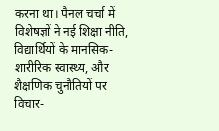करना था। पैनल चर्चा में विशेषज्ञों ने नई शिक्षा नीति, विद्यार्थियों के मानसिक-शारीरिक स्वास्थ्य, और शैक्षणिक चुनौतियों पर विचार-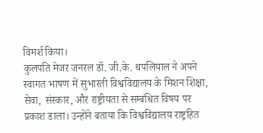विमर्श किया।
कुलपति मेजर जनरल डॉ. जी.के. थपलियाल ने अपने स्वागत भाषण में सुभारती विश्वविद्यालय के मिशन शिक्षा, सेवा, संस्कार, और राष्ट्रीयता से सम्बंधित विषय पर प्रकाश डाला। उन्होंने बताया कि विश्वविद्यालय राष्ट्रहित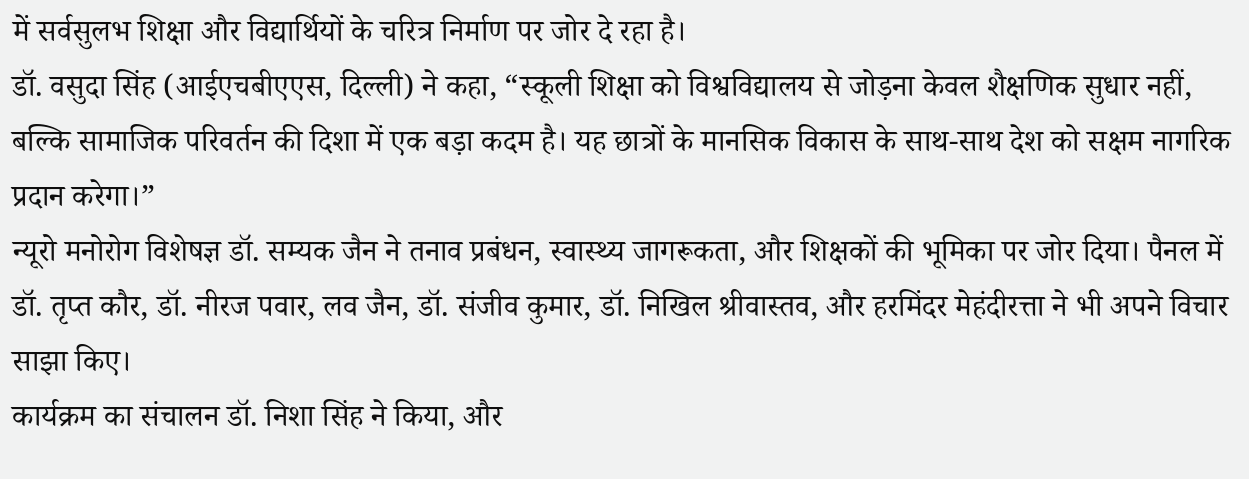में सर्वसुलभ शिक्षा और विद्यार्थियों के चरित्र निर्माण पर जोर दे रहा है।
डॉ. वसुदा सिंह (आईएचबीएएस, दिल्ली) ने कहा, “स्कूली शिक्षा को विश्वविद्यालय से जोड़ना केवल शैक्षणिक सुधार नहीं, बल्कि सामाजिक परिवर्तन की दिशा में एक बड़ा कदम है। यह छात्रों के मानसिक विकास के साथ-साथ देश को सक्षम नागरिक प्रदान करेगा।”
न्यूरो मनोरोग विशेषज्ञ डॉ. सम्यक जैन ने तनाव प्रबंधन, स्वास्थ्य जागरूकता, और शिक्षकों की भूमिका पर जोर दिया। पैनल में डॉ. तृप्त कौर, डॉ. नीरज पवार, लव जैन, डॉ. संजीव कुमार, डॉ. निखिल श्रीवास्तव, और हरमिंदर मेहंदीरत्ता ने भी अपने विचार साझा किए।
कार्यक्रम का संचालन डॉ. निशा सिंह ने किया, और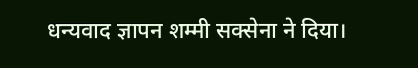धन्यवाद ज्ञापन शम्मी सक्सेना ने दिया।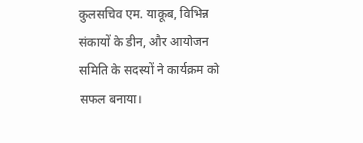कुलसचिव एम. याकूब, विभिन्न संकायों के डीन, और आयोजन समिति के सदस्यों ने कार्यक्रम को सफल बनाया।